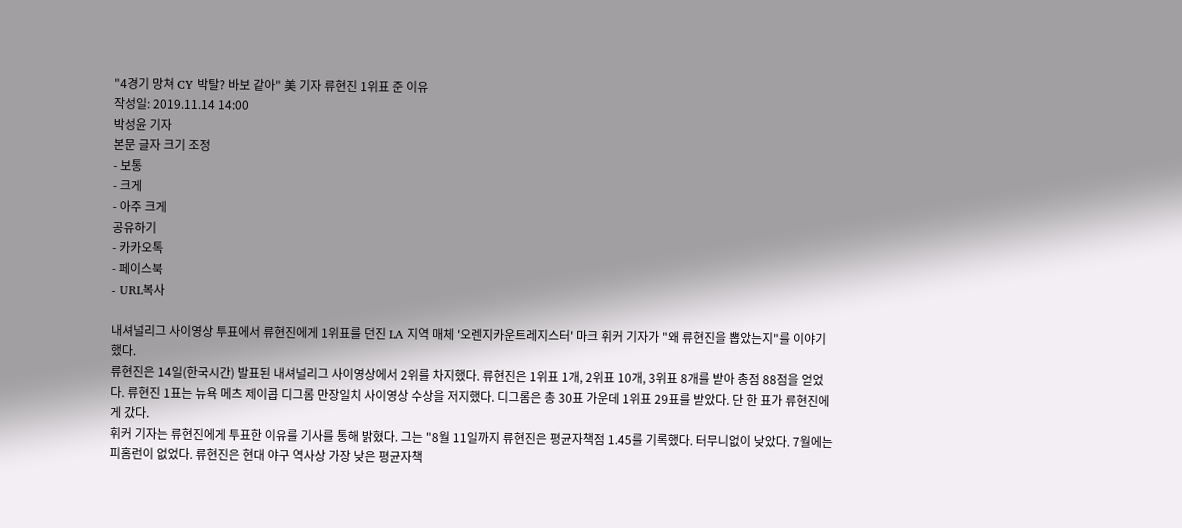"4경기 망쳐 CY 박탈? 바보 같아" 美 기자 류현진 1위표 준 이유
작성일: 2019.11.14 14:00
박성윤 기자
본문 글자 크기 조정
- 보통
- 크게
- 아주 크게
공유하기
- 카카오톡
- 페이스북
- URL복사

내셔널리그 사이영상 투표에서 류현진에게 1위표를 던진 LA 지역 매체 '오렌지카운트레지스터' 마크 휘커 기자가 "왜 류현진을 뽑았는지"를 이야기했다.
류현진은 14일(한국시간) 발표된 내셔널리그 사이영상에서 2위를 차지했다. 류현진은 1위표 1개, 2위표 10개, 3위표 8개를 받아 총점 88점을 얻었다. 류현진 1표는 뉴욕 메츠 제이콥 디그롬 만장일치 사이영상 수상을 저지했다. 디그롬은 총 30표 가운데 1위표 29표를 받았다. 단 한 표가 류현진에게 갔다.
휘커 기자는 류현진에게 투표한 이유를 기사를 통해 밝혔다. 그는 "8월 11일까지 류현진은 평균자책점 1.45를 기록했다. 터무니없이 낮았다. 7월에는 피홈런이 없었다. 류현진은 현대 야구 역사상 가장 낮은 평균자책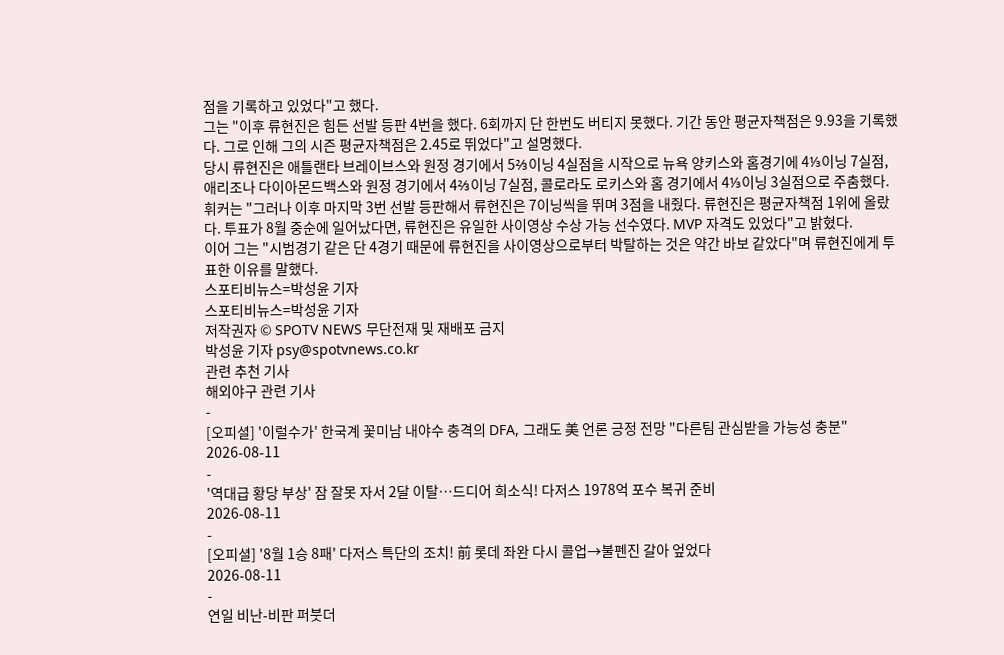점을 기록하고 있었다"고 했다.
그는 "이후 류현진은 힘든 선발 등판 4번을 했다. 6회까지 단 한번도 버티지 못했다. 기간 동안 평균자책점은 9.93을 기록했다. 그로 인해 그의 시즌 평균자책점은 2.45로 뛰었다"고 설명했다.
당시 류현진은 애틀랜타 브레이브스와 원정 경기에서 5⅔이닝 4실점을 시작으로 뉴욕 양키스와 홈경기에 4⅓이닝 7실점, 애리조나 다이아몬드백스와 원정 경기에서 4⅔이닝 7실점, 콜로라도 로키스와 홈 경기에서 4⅓이닝 3실점으로 주춤했다.
휘커는 "그러나 이후 마지막 3번 선발 등판해서 류현진은 7이닝씩을 뛰며 3점을 내줬다. 류현진은 평균자책점 1위에 올랐다. 투표가 8월 중순에 일어났다면, 류현진은 유일한 사이영상 수상 가능 선수였다. MVP 자격도 있었다"고 밝혔다.
이어 그는 "시범경기 같은 단 4경기 때문에 류현진을 사이영상으로부터 박탈하는 것은 약간 바보 같았다"며 류현진에게 투표한 이유를 말했다.
스포티비뉴스=박성윤 기자
스포티비뉴스=박성윤 기자
저작권자 © SPOTV NEWS 무단전재 및 재배포 금지
박성윤 기자 psy@spotvnews.co.kr
관련 추천 기사
해외야구 관련 기사
-
[오피셜] '이럴수가' 한국계 꽃미남 내야수 충격의 DFA, 그래도 美 언론 긍정 전망 "다른팀 관심받을 가능성 충분"
2026-08-11
-
'역대급 황당 부상' 잠 잘못 자서 2달 이탈…드디어 희소식! 다저스 1978억 포수 복귀 준비
2026-08-11
-
[오피셜] '8월 1승 8패' 다저스 특단의 조치! 前 롯데 좌완 다시 콜업→불펜진 갈아 엎었다
2026-08-11
-
연일 비난-비판 퍼붓더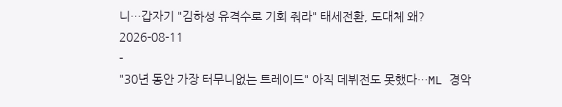니…갑자기 "김하성 유격수로 기회 줘라" 태세전환, 도대체 왜?
2026-08-11
-
"30년 동안 가장 터무니없는 트레이드" 아직 데뷔전도 못했다…ML 경악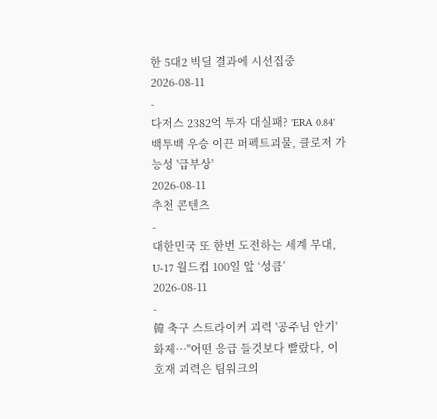한 5대2 빅딜 결과에 시선집중
2026-08-11
-
다저스 2382억 투자 대실패? 'ERA 0.84' 백투백 우승 이끈 퍼펙트괴물, 클로저 가능성 '급부상'
2026-08-11
추천 콘텐츠
-
대한민국 또 한번 도전하는 세계 무대, U-17 월드컵 100일 앞 ‘성큼’
2026-08-11
-
韓 축구 스트라이커 괴력 '공주님 안기' 화제…"어떤 응급 들것보다 빨랐다, 이호재 괴력은 팀워크의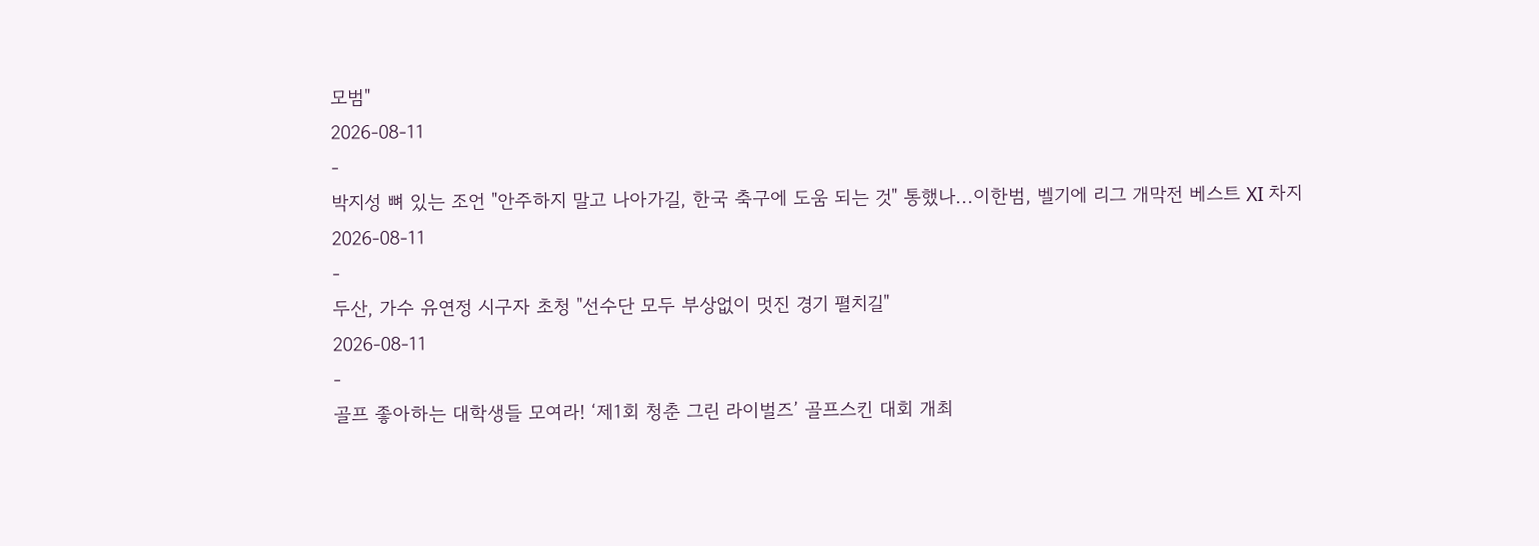모범"
2026-08-11
-
박지성 뼈 있는 조언 "안주하지 말고 나아가길, 한국 축구에 도움 되는 것" 통했나...이한범, 벨기에 리그 개막전 베스트 XI 차지
2026-08-11
-
두산, 가수 유연정 시구자 초청 "선수단 모두 부상없이 멋진 경기 펼치길"
2026-08-11
-
골프 좋아하는 대학생들 모여라! ‘제1회 청춘 그린 라이벌즈’ 골프스킨 대회 개최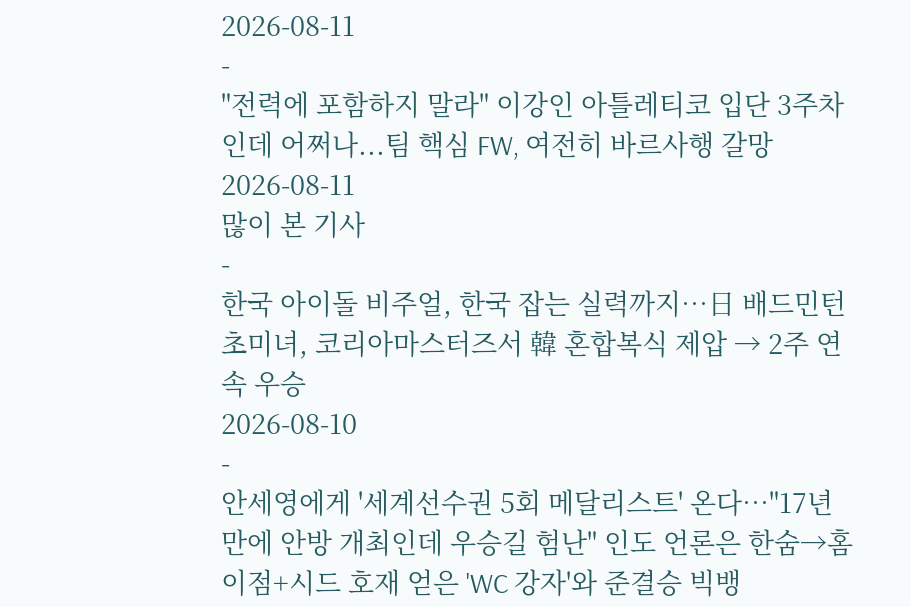2026-08-11
-
"전력에 포함하지 말라" 이강인 아틀레티코 입단 3주차인데 어쩌나...팀 핵심 FW, 여전히 바르사행 갈망
2026-08-11
많이 본 기사
-
한국 아이돌 비주얼, 한국 잡는 실력까지…日 배드민턴 초미녀, 코리아마스터즈서 韓 혼합복식 제압 → 2주 연속 우승
2026-08-10
-
안세영에게 '세계선수권 5회 메달리스트' 온다…"17년 만에 안방 개최인데 우승길 험난" 인도 언론은 한숨→홈 이점+시드 호재 얻은 'WC 강자'와 준결승 빅뱅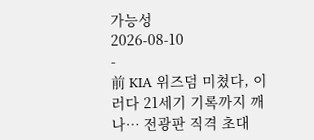가능성
2026-08-10
-
前 KIA 위즈덤 미쳤다, 이러다 21세기 기록까지 깨나… 전광판 직격 초대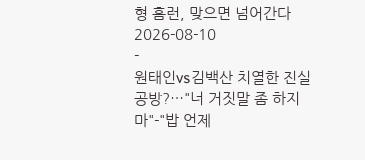형 홈런, 맞으면 넘어간다
2026-08-10
-
원태인vs김백산 치열한 진실 공방?…"너 거짓말 좀 하지 마"-"밥 언제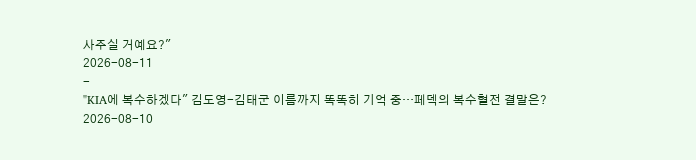사주실 거예요?"
2026-08-11
-
"KIA에 복수하겠다" 김도영-김태군 이름까지 똑똑히 기억 중…페덱의 복수혈전 결말은?
2026-08-10